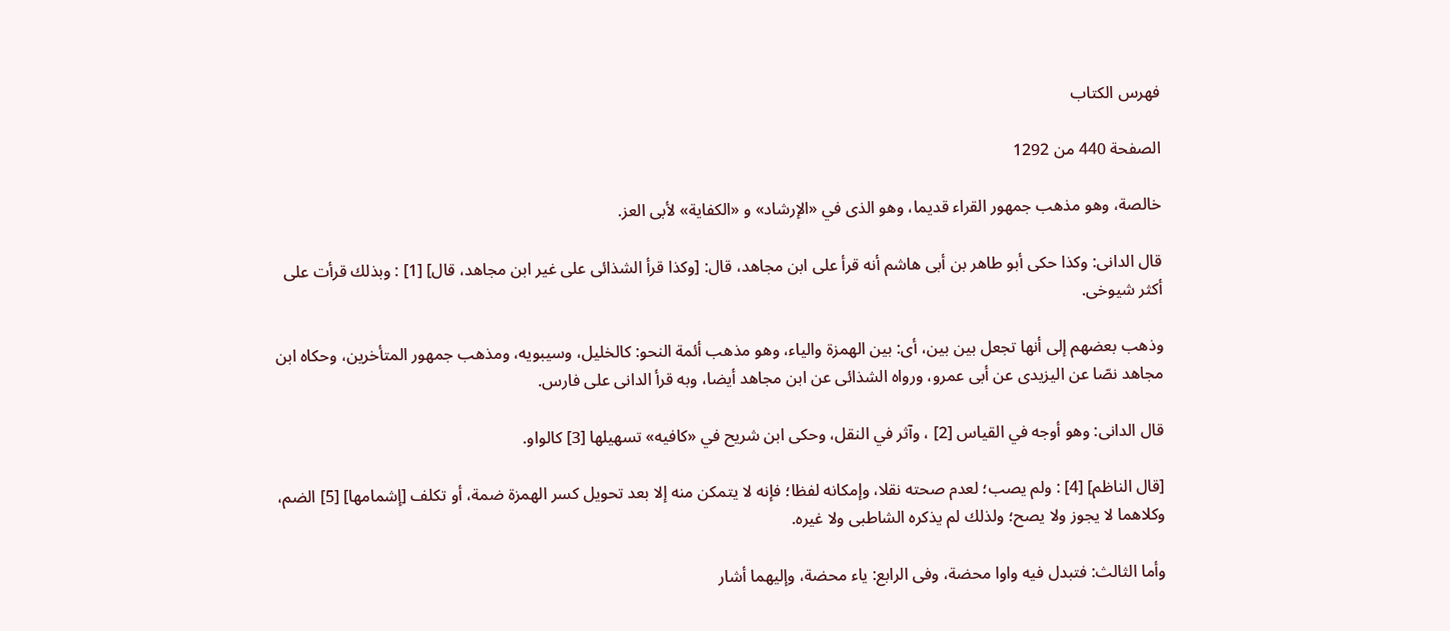فهرس الكتاب

الصفحة 440 من 1292

خالصة، وهو مذهب جمهور القراء قديما، وهو الذى في «الإرشاد» و «الكفاية» لأبى العز.

قال الدانى: وكذا حكى أبو طاهر بن أبى هاشم أنه قرأ على ابن مجاهد، قال: [وكذا قرأ الشذائى على غير ابن مجاهد، قال] [1] : وبذلك قرأت على أكثر شيوخى.

وذهب بعضهم إلى أنها تجعل بين بين، أى: بين الهمزة والياء، وهو مذهب أئمة النحو: كالخليل، وسيبويه، ومذهب جمهور المتأخرين، وحكاه ابن مجاهد نصّا عن اليزيدى عن أبى عمرو، ورواه الشذائى عن ابن مجاهد أيضا، وبه قرأ الدانى على فارس.

قال الدانى: وهو أوجه في القياس [2] ، وآثر في النقل، وحكى ابن شريح في «كافيه» تسهيلها [3] كالواو.

[قال الناظم] [4] : ولم يصب؛ لعدم صحته نقلا، وإمكانه لفظا؛ فإنه لا يتمكن منه إلا بعد تحويل كسر الهمزة ضمة، أو تكلف [إشمامها] [5] الضم، وكلاهما لا يجوز ولا يصح؛ ولذلك لم يذكره الشاطبى ولا غيره.

وأما الثالث: فتبدل فيه واوا محضة، وفى الرابع: ياء محضة، وإليهما أشار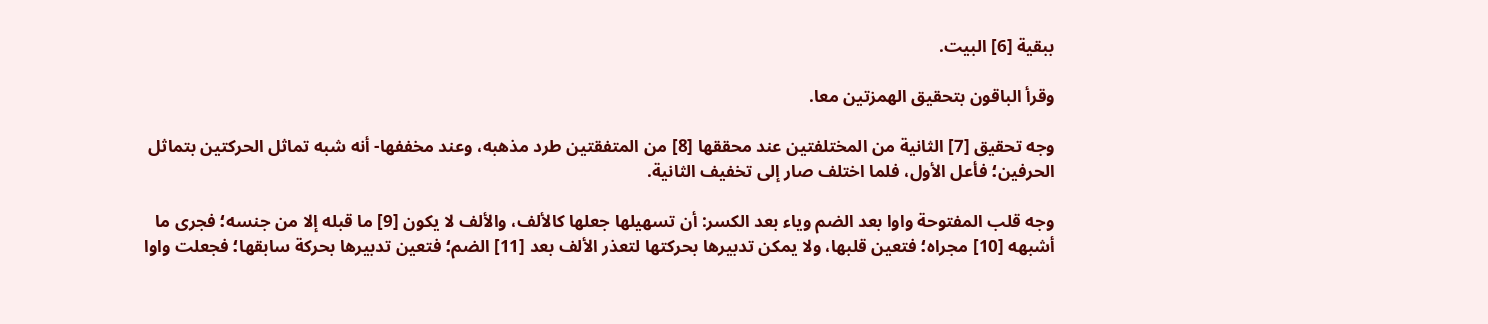ببقية [6] البيت.

وقرأ الباقون بتحقيق الهمزتين معا.

وجه تحقيق [7] الثانية من المختلفتين عند محققها [8] من المتفقتين طرد مذهبه، وعند مخففها- أنه شبه تماثل الحركتين بتماثل الحرفين؛ فأعل الأول، فلما اختلف صار إلى تخفيف الثانية.

وجه قلب المفتوحة واوا بعد الضم وياء بعد الكسر: أن تسهيلها جعلها كالألف، والألف لا يكون [9] ما قبله إلا من جنسه؛ فجرى ما أشبهه [10] مجراه؛ فتعين قلبها، ولا يمكن تدبيرها بحركتها لتعذر الألف بعد [11] الضم؛ فتعين تدبيرها بحركة سابقها؛ فجعلت واوا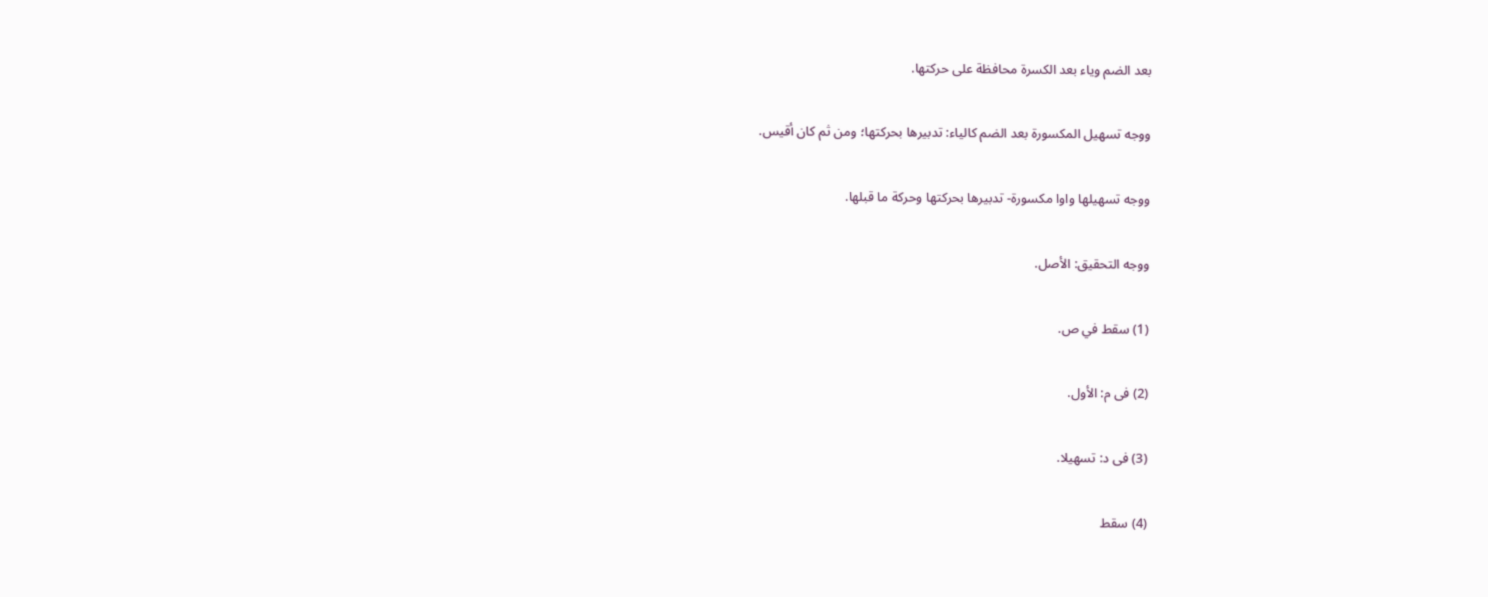بعد الضم وياء بعد الكسرة محافظة على حركتها.

ووجه تسهيل المكسورة بعد الضم كالياء: تدبيرها بحركتها؛ ومن ثم كان أقيس.

ووجه تسهيلها واوا مكسورة- تدبيرها بحركتها وحركة ما قبلها.

ووجه التحقيق: الأصل.

(1) سقط في ص.

(2) فى م: الأول.

(3) فى د: تسهيلا.

(4) سقط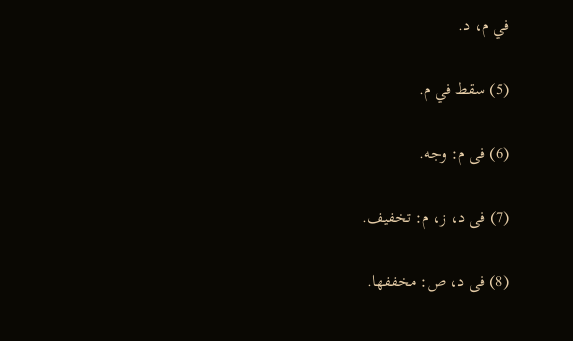في م، د.

(5) سقط في م.

(6) فى م: وجه.

(7) فى د، ز، م: تخفيف.

(8) فى د، ص: مخففها.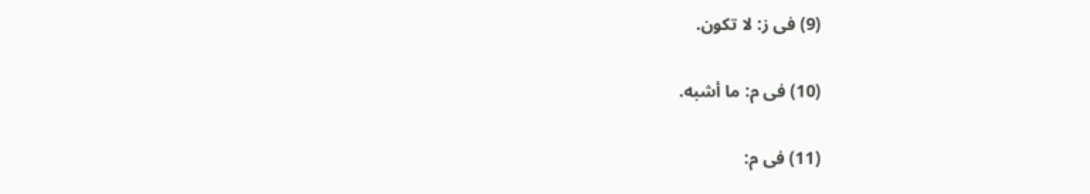(9) فى ز: لا تكون.

(10) فى م: ما أشبه.

(11) فى م: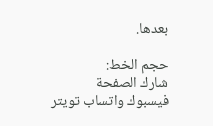بعدها.

حجم الخط:
شارك الصفحة
فيسبوك واتساب تويتر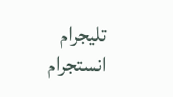تليجرام انستجرام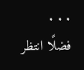. . .
فضلًا انتظر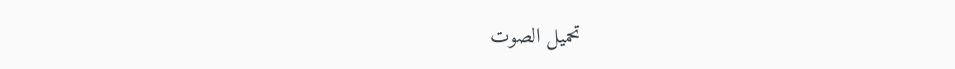تحميل الصوت